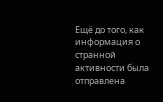Ещё до того, как информация о странной активности была отправлена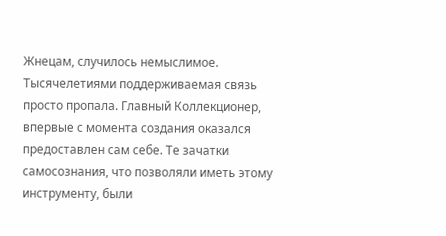Жнецам, случилось немыслимое. Тысячелетиями поддерживаемая связь просто пропала. Главный Коллекционер, впервые с момента создания оказался предоставлен сам себе. Те зачатки самосознания, что позволяли иметь этому инструменту, были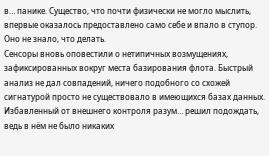в… панике. Существо, что почти физически не могло мыслить, впервые оказалось предоставлено само себе и впало в ступор. Оно не знало, что делать.
Сенсоры вновь оповестили о нетипичных возмущениях, зафиксированных вокруг места базирования флота. Быстрый анализ не дал совпадений, ничего подобного со схожей сигнатурой просто не существовало в имеющихся базах данных. Избавленный от внешнего контроля разум… решил подождать, ведь в нём не было никаких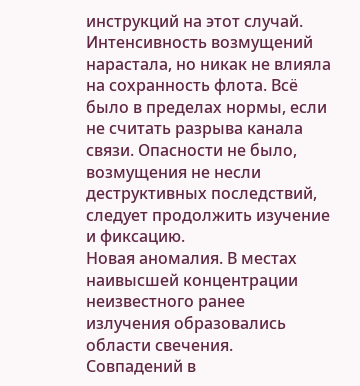инструкций на этот случай.
Интенсивность возмущений нарастала, но никак не влияла на сохранность флота. Всё было в пределах нормы, если не считать разрыва канала связи. Опасности не было, возмущения не несли деструктивных последствий, следует продолжить изучение и фиксацию.
Новая аномалия. В местах наивысшей концентрации неизвестного ранее излучения образовались области свечения. Совпадений в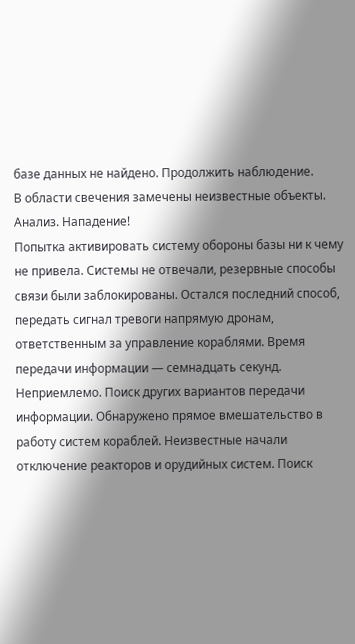базе данных не найдено. Продолжить наблюдение.
В области свечения замечены неизвестные объекты. Анализ. Нападение!
Попытка активировать систему обороны базы ни к чему не привела. Системы не отвечали, резервные способы связи были заблокированы. Остался последний способ, передать сигнал тревоги напрямую дронам, ответственным за управление кораблями. Время передачи информации — семнадцать секунд. Неприемлемо. Поиск других вариантов передачи информации. Обнаружено прямое вмешательство в работу систем кораблей. Неизвестные начали отключение реакторов и орудийных систем. Поиск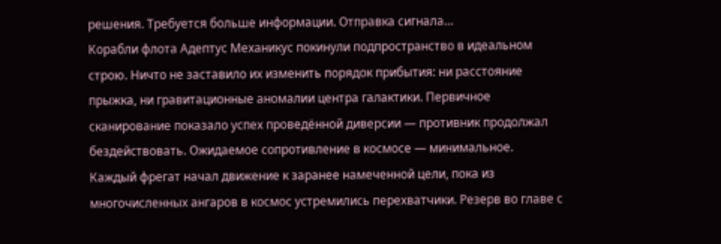решения. Требуется больше информации. Отправка сигнала…
Корабли флота Адептус Механикус покинули подпространство в идеальном строю. Ничто не заставило их изменить порядок прибытия: ни расстояние прыжка, ни гравитационные аномалии центра галактики. Первичное сканирование показало успех проведённой диверсии — противник продолжал бездействовать. Ожидаемое сопротивление в космосе — минимальное.
Каждый фрегат начал движение к заранее намеченной цели, пока из многочисленных ангаров в космос устремились перехватчики. Резерв во главе с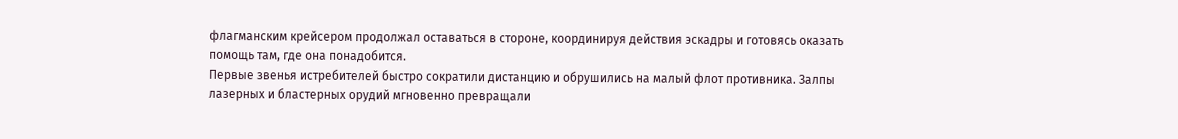флагманским крейсером продолжал оставаться в стороне, координируя действия эскадры и готовясь оказать помощь там, где она понадобится.
Первые звенья истребителей быстро сократили дистанцию и обрушились на малый флот противника. Залпы лазерных и бластерных орудий мгновенно превращали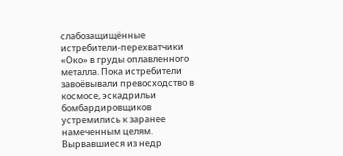слабозащищённые истребители-перехватчики «Око» в груды оплавленного металла. Пока истребители завоёвывали превосходство в космосе, эскадрильи бомбардировщиков устремились к заранее намеченным целям.
Вырвавшиеся из недр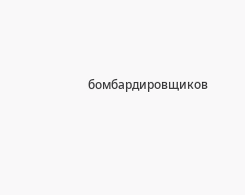бомбардировщиков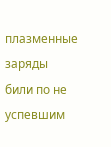плазменные заряды били по не успевшим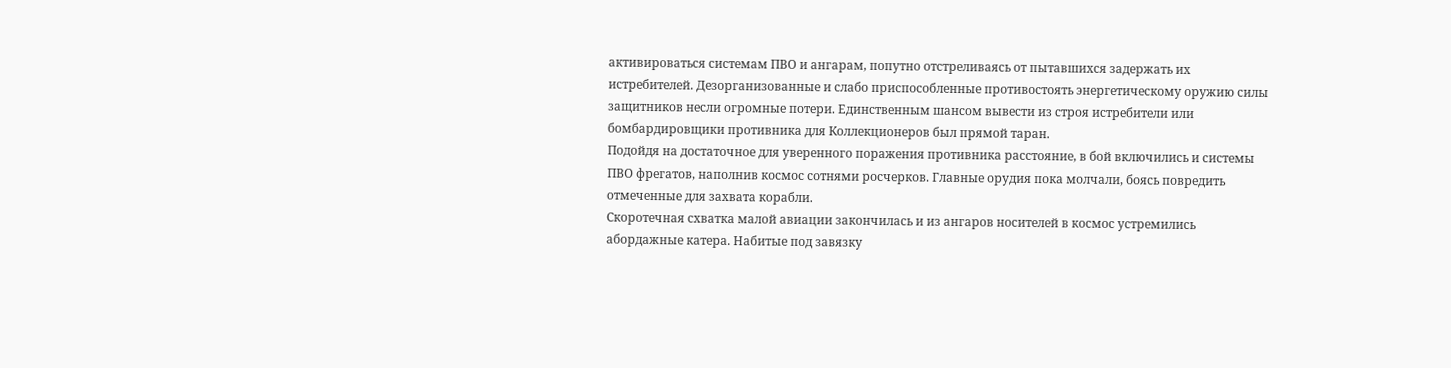активироваться системам ПВО и ангарам, попутно отстреливаясь от пытавшихся задержать их истребителей. Дезорганизованные и слабо приспособленные противостоять энергетическому оружию силы защитников несли огромные потери. Единственным шансом вывести из строя истребители или бомбардировщики противника для Коллекционеров был прямой таран.
Подойдя на достаточное для уверенного поражения противника расстояние, в бой включились и системы ПВО фрегатов, наполнив космос сотнями росчерков. Главные орудия пока молчали, боясь повредить отмеченные для захвата корабли.
Скоротечная схватка малой авиации закончилась и из ангаров носителей в космос устремились абордажные катера. Набитые под завязку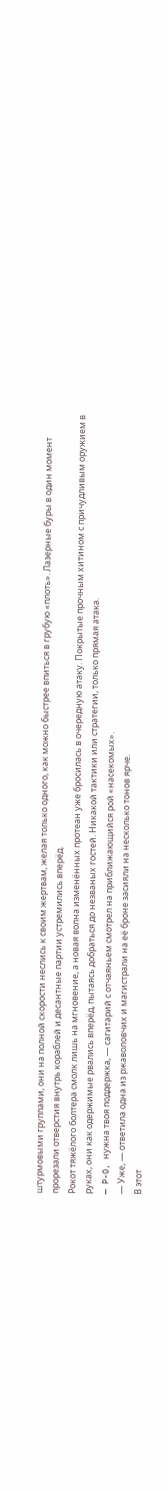штурмовыми группами, они на полной скорости неслись к своим жертвам, желая только одного, как можно быстрее впиться в грубую «плоть». Лазерные буры в один момент прорезали отверстия внутрь кораблей и десантные партии устремились вперёд.
Рокот тяжёлого болтера смолк лишь на мгновение, а новая волна изменённых протеан уже бросилась в очередную атаку. Покрытые прочным хитином с причудливым оружием в руках, они как одержимые рвались вперёд, пытаясь добраться до незваных гостей. Никакой тактики или стратегии, только прямая атака.
— P-0, нужна твоя поддержка, — сагитарий с отчаяньем смотрел на приближающийся рой «насекомых».
— Уже, — ответила одна из ржаволовчих и магистрали на её броне засияли на несколько тонов ярче.
В этот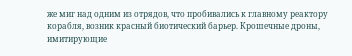же миг над одним из отрядов, что пробивались к главному реактору корабля, возник красный биотический барьер. Крошечные дроны, имитирующие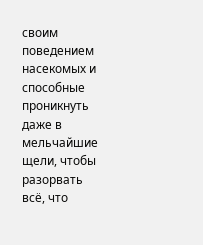своим поведением насекомых и способные проникнуть даже в мельчайшие щели, чтобы разорвать всё, что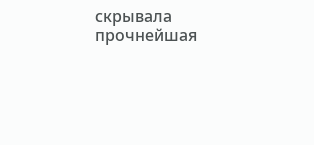скрывала прочнейшая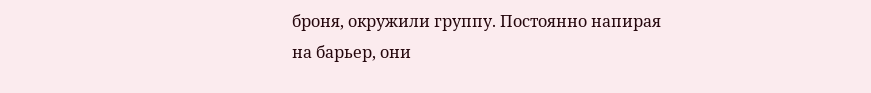броня, окружили группу. Постоянно напирая на барьер, они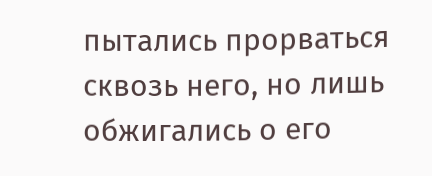пытались прорваться сквозь него, но лишь обжигались о его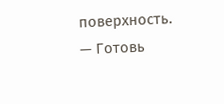поверхность.
— Готовь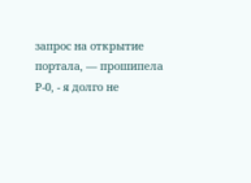запрос на открытие портала, — прошипела Р-0, - я долго не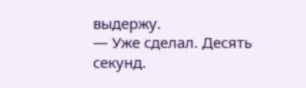выдержу.
— Уже сделал. Десять секунд.